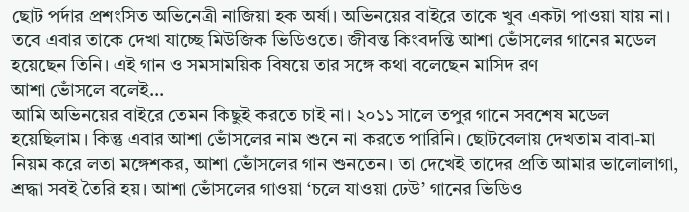ছোট পর্দার প্রশংসিত অভিনেত্রী নাজিয়া হক অর্ষা। অভিনয়ের বাইরে তাকে খুব একটা পাওয়া যায় না। তবে এবার তাকে দেখা যাচ্ছে মিউজিক ভিডিওতে। জীবন্ত কিংবদন্তি আশা ভোঁসলের গানের মডেল হয়েছেন তিনি। এই গান ও সমসাময়িক বিষয়ে তার সঙ্গে কথা বলেছেন মাসিদ রণ
আশা ভোঁসলে বলেই...
আমি অভিনয়ের বাইরে তেমন কিছুই করতে চাই না। ২০১১ সালে তপুর গানে সবশেষ মডেল হয়েছিলাম। কিন্তু এবার আশা ভোঁসলের নাম শুনে না করতে পারিনি। ছোটবেলায় দেখতাম বাবা-মা নিয়ম করে লতা মঙ্গেশকর, আশা ভোঁসলের গান শুনতেন। তা দেখেই তাদের প্রতি আমার ভালোলাগা, শ্রদ্ধা সবই তৈরি হয়। আশা ভোঁসলের গাওয়া ‘চলে যাওয়া ঢেউ’ গানের ভিডিও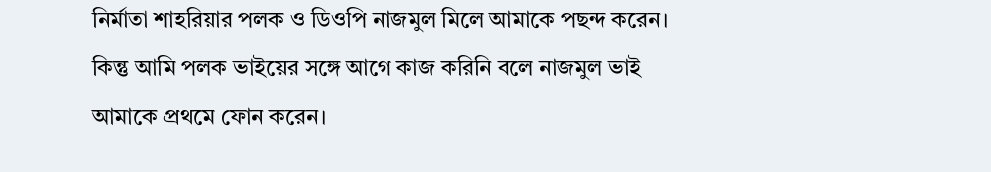নির্মাতা শাহরিয়ার পলক ও ডিওপি নাজমুল মিলে আমাকে পছন্দ করেন। কিন্তু আমি পলক ভাইয়ের সঙ্গে আগে কাজ করিনি বলে নাজমুল ভাই আমাকে প্রথমে ফোন করেন।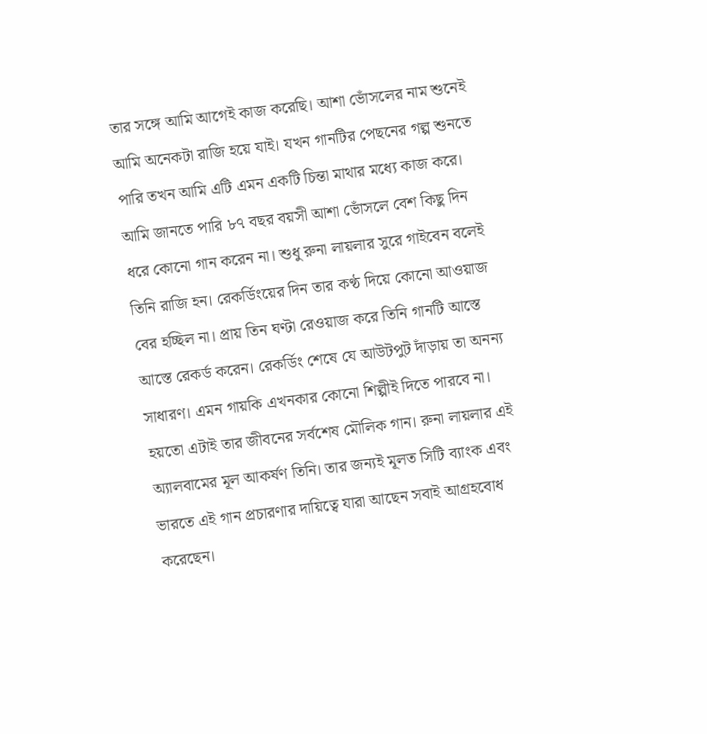তার সঙ্গে আমি আগেই কাজ করেছি। আশা ভোঁসলের নাম শুনেই আমি অনেকটা রাজি হয়ে যাই। যখন গানটির পেছনের গল্প শুনতে পারি তখন আমি এটি এমন একটি চিন্তা মাথার মধ্যে কাজ করে। আমি জানতে পারি ৮৭ বছর বয়সী আশা ভোঁসলে বেশ কিছু দিন ধরে কোনো গান করেন না। শুধু রুনা লায়লার সুরে গাইবেন বলেই তিনি রাজি হন। রেকর্ডিংয়ের দিন তার কণ্ঠ দিয়ে কোনো আওয়াজ বের হচ্ছিল না। প্রায় তিন ঘণ্টা রেওয়াজ করে তিনি গানটি আস্তে আস্তে রেকর্ড করেন। রেকর্ডিং শেষে যে আউটপুট দাঁড়ায় তা অনন্য সাধারণ। এমন গায়কি এখনকার কোনো শিল্পীই দিতে পারবে না। হয়তো এটাই তার জীবনের সর্বশেষ মৌলিক গান। রুনা লায়লার এই অ্যালবামের মূল আকর্ষণ তিনি। তার জন্যই মূলত সিটি ব্যাংক এবং ভারতে এই গান প্রচারণার দায়িত্বে যারা আছেন সবাই আগ্রহবোধ করেছেন।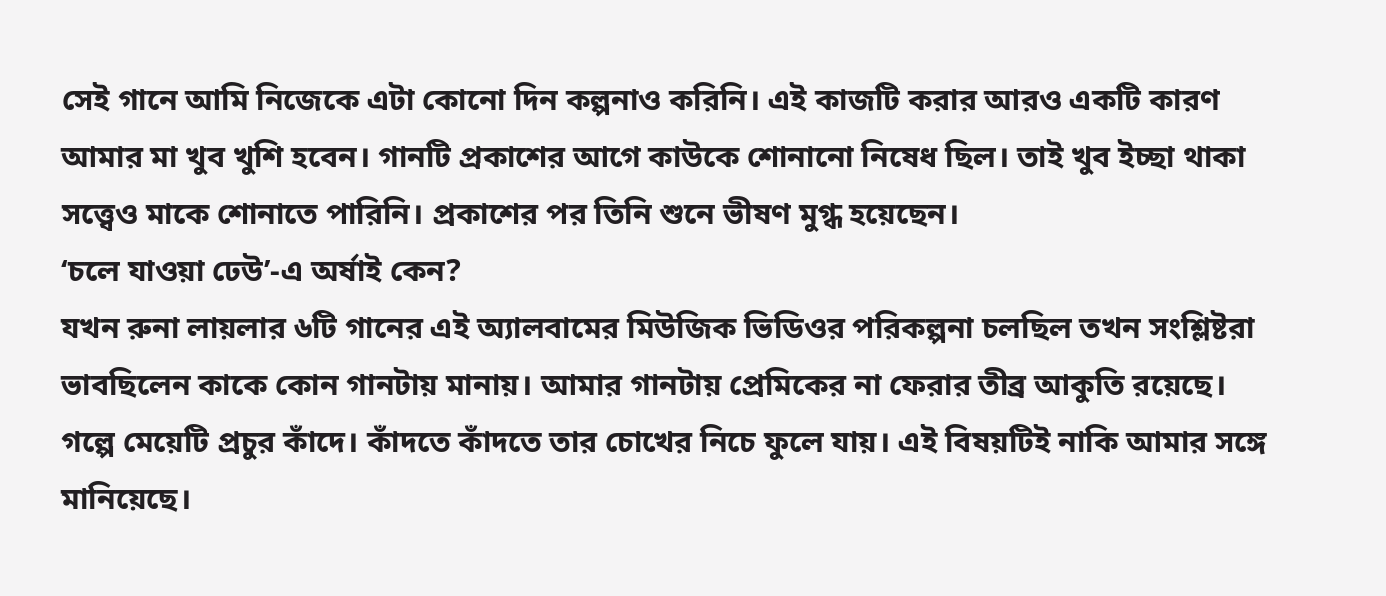সেই গানে আমি নিজেকে এটা কোনো দিন কল্পনাও করিনি। এই কাজটি করার আরও একটি কারণ আমার মা খুব খুশি হবেন। গানটি প্রকাশের আগে কাউকে শোনানো নিষেধ ছিল। তাই খুব ইচ্ছা থাকা সত্ত্বেও মাকে শোনাতে পারিনি। প্রকাশের পর তিনি শুনে ভীষণ মুগ্ধ হয়েছেন।
‘চলে যাওয়া ঢেউ’-এ অর্ষাই কেন?
যখন রুনা লায়লার ৬টি গানের এই অ্যালবামের মিউজিক ভিডিওর পরিকল্পনা চলছিল তখন সংশ্লিষ্টরা ভাবছিলেন কাকে কোন গানটায় মানায়। আমার গানটায় প্রেমিকের না ফেরার তীব্র আকুতি রয়েছে। গল্পে মেয়েটি প্রচুর কাঁদে। কাঁদতে কাঁদতে তার চোখের নিচে ফুলে যায়। এই বিষয়টিই নাকি আমার সঙ্গে মানিয়েছে।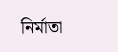নির্মাতা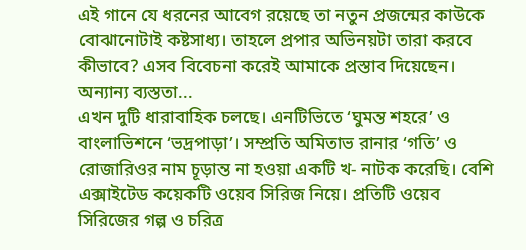এই গানে যে ধরনের আবেগ রয়েছে তা নতুন প্রজন্মের কাউকে বোঝানোটাই কষ্টসাধ্য। তাহলে প্রপার অভিনয়টা তারা করবে কীভাবে? এসব বিবেচনা করেই আমাকে প্রস্তাব দিয়েছেন।
অন্যান্য ব্যস্ততা...
এখন দুটি ধারাবাহিক চলছে। এনটিভিতে ‘ঘুমন্ত শহরে’ ও বাংলাভিশনে ‘ভদ্রপাড়া’। সম্প্রতি অমিতাভ রানার ‘গতি’ ও রোজারিওর নাম চূড়ান্ত না হওয়া একটি খ- নাটক করেছি। বেশি এক্সাইটেড কয়েকটি ওয়েব সিরিজ নিয়ে। প্রতিটি ওয়েব সিরিজের গল্প ও চরিত্র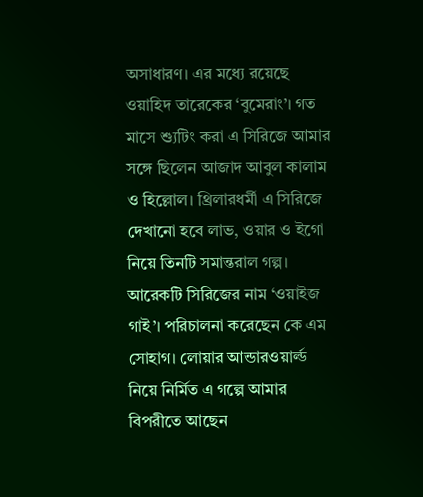অসাধারণ। এর মধ্যে রয়েছে ওয়াহিদ তারেকের ‘বুমেরাং’। গত মাসে শ্যুটিং করা এ সিরিজে আমার সঙ্গে ছিলেন আজাদ আবুল কালাম ও হিল্লোল। থ্রিলারধর্মী এ সিরিজে দেখানো হবে লাভ, ওয়ার ও ইগো নিয়ে তিনটি সমান্তরাল গল্প। আরেকটি সিরিজের নাম ‘ওয়াইজ গাই’। পরিচালনা করেছেন কে এম সোহাগ। লোয়ার আন্ডারওয়ার্ল্ড নিয়ে নির্মিত এ গল্পে আমার বিপরীতে আছেন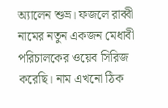অ্যালেন শুভ্র। ফজলে রাব্বী নামের নতুন একজন মেধাবী পরিচালকের ওয়েব সিরিজ করেছি। নাম এখনো ঠিক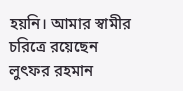হয়নি। আমার স্বামীর চরিত্রে রয়েছেন লুৎফর রহমান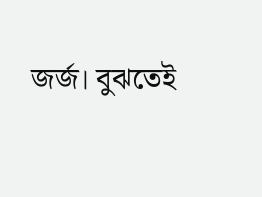জর্জ। বুঝতেই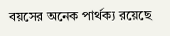বয়সের অনেক পার্থক্য রয়েছে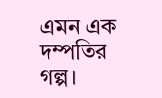এমন এক দম্পতির গল্প।